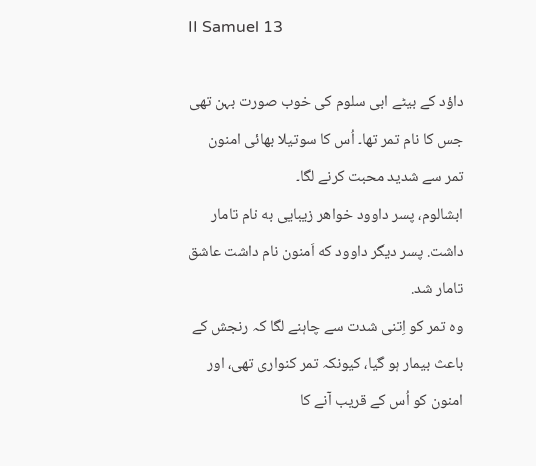II Samuel 13

داؤد کے بیٹے ابی سلوم کی خوب صورت بہن تھی جس کا نام تمر تھا۔ اُس کا سوتیلا بھائی امنون تمر سے شدید محبت کرنے لگا۔
ابشالوم، پسر داوود خواهر زیبایی به نام تامار داشت. پسر دیگر داوود که اَمنون نام داشت عاشق تامار شد.
وہ تمر کو اِتنی شدت سے چاہنے لگا کہ رنجش کے باعث بیمار ہو گیا، کیونکہ تمر کنواری تھی، اور امنون کو اُس کے قریب آنے کا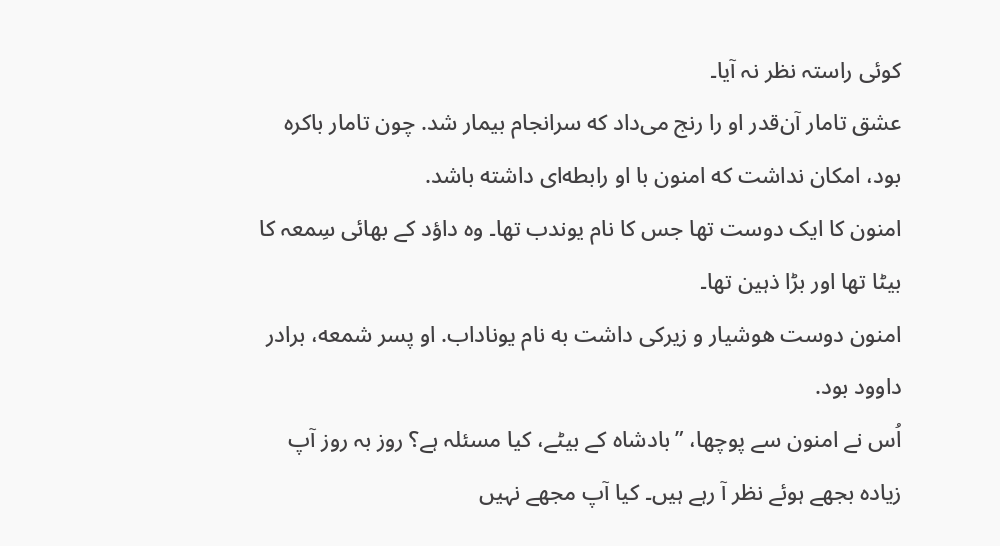کوئی راستہ نظر نہ آیا۔
عشق تامار آن‌قدر او را رنج می‌داد که سرانجام بیمار شد. چون تامار باکره بود، امکان نداشت که امنون با او رابطه‌ای داشته باشد.
امنون کا ایک دوست تھا جس کا نام یوندب تھا۔ وہ داؤد کے بھائی سِمعہ کا بیٹا تھا اور بڑا ذہین تھا۔
امنون دوست هوشیار و زیرکی داشت به نام یوناداب. او پسر شمعه، برادر داوود بود.
اُس نے امنون سے پوچھا، ”بادشاہ کے بیٹے، کیا مسئلہ ہے؟ روز بہ روز آپ زیادہ بجھے ہوئے نظر آ رہے ہیں۔ کیا آپ مجھے نہیں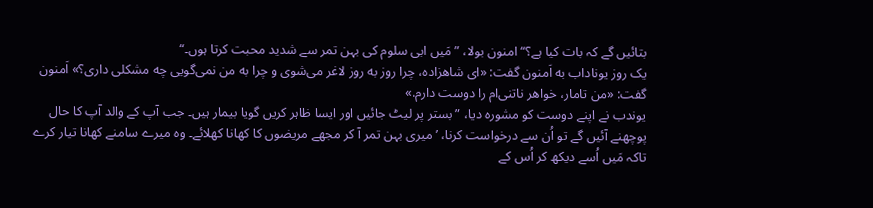بتائیں گے کہ بات کیا ہے؟“ امنون بولا، ”مَیں ابی سلوم کی بہن تمر سے شدید محبت کرتا ہوں۔“
یک روز یوناداب به اَمنون گفت: «ای شاهزاده، چرا روز به روز لاغر می‌شوی و چرا به من نمی‌گویی چه مشکلی داری؟» اَمنون گفت: «من تامار، خواهر ناتنی‌ام را دوست دارم.»
یوندب نے اپنے دوست کو مشورہ دیا، ”بستر پر لیٹ جائیں اور ایسا ظاہر کریں گویا بیمار ہیں۔ جب آپ کے والد آپ کا حال پوچھنے آئیں گے تو اُن سے درخواست کرنا، ’میری بہن تمر آ کر مجھے مریضوں کا کھانا کھلائے۔ وہ میرے سامنے کھانا تیار کرے تاکہ مَیں اُسے دیکھ کر اُس کے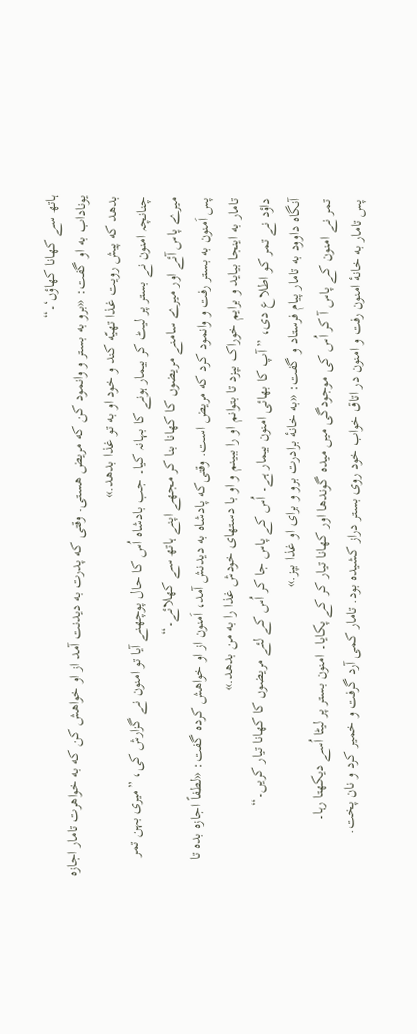ہاتھ سے کھانا کھاؤں‘۔“
یوناداب به او گفت: «برو به بستر و وانمود کن که مریض هستی. وقتی‌ که پدرت به دیدنت آمد از او خواهش کن که به خواهرت تامار اجازه بدهد که پیش رویت غذا تهیّه کند و خود او به تو غذا بدهد.»
چنانچہ امنون نے بستر پر لیٹ کر بیمار ہونے کا بہانہ کیا۔ جب بادشاہ اُس کا حال پوچھنے آیا تو امنون نے گزارش کی، ”میری بہن تمر میرے پاس آئے اور میرے سامنے مریضوں کا کھانا بنا کر مجھے اپنے ہاتھ سے کھلائے۔“
پس اَمنون به بستر رفت و وانمود کرد که مریض است. وقتی‌که پادشاه به دیدنش آمد، اَمنون از او خواهش کرده گفت: «لطفاً اجازه بده تا تامار به اینجا بیاید و برایم خوراک بپزد تا بتوانم او را ببینم و او با دستهای خودش غذا را به من بدهد.»
داؤد نے تمر کو اطلاع دی، ”آپ کا بھائی امنون بیمار ہے۔ اُس کے پاس جا کر اُس کے لئے مریضوں کا کھانا تیار کریں۔“
آنگاه داوود به تامار پیام فرستاد و گفت: «به خانهٔ برادرت برو و برای او غذا بپز.»
تمر نے امنون کے پاس آ کر اُس کی موجودگی میں میدہ گوندھا اور کھانا تیار کر کے پکایا۔ امنون بستر پر لیٹا اُسے دیکھتا رہا۔
پس تامار به خانهٔ امنون رفت و امنون در اتاق خواب خود روی بستر دراز کشیده بود. تامار کمی آرد گرفت و خمیر کرد و نان پخت.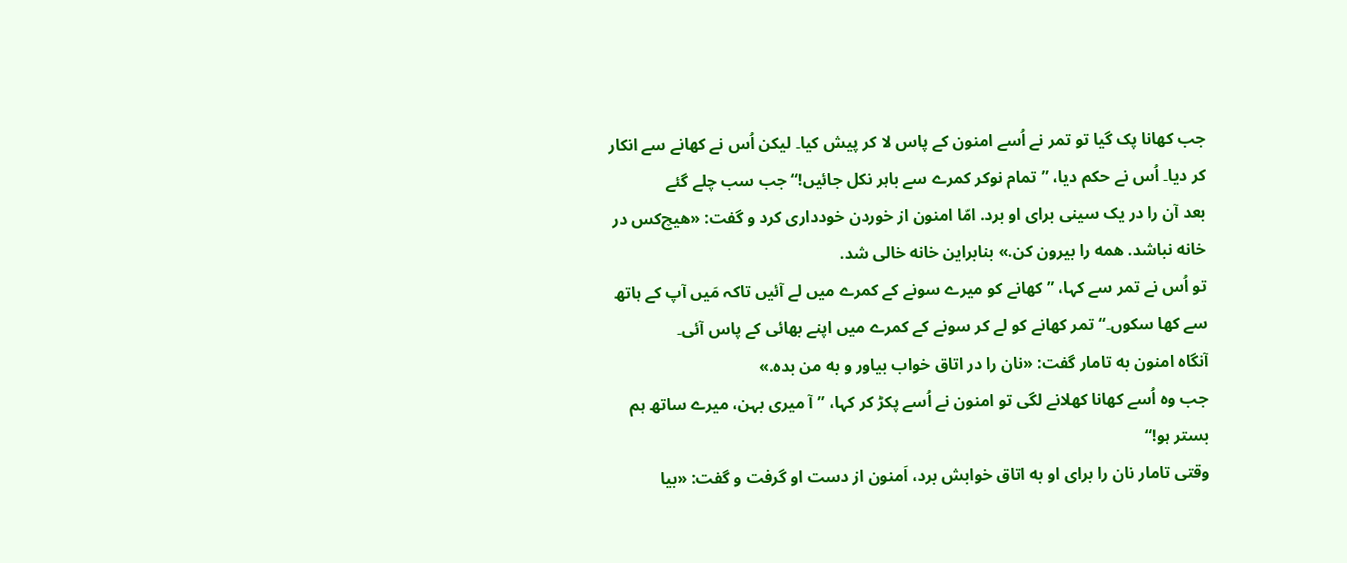جب کھانا پک گیا تو تمر نے اُسے امنون کے پاس لا کر پیش کیا۔ لیکن اُس نے کھانے سے انکار کر دیا۔ اُس نے حکم دیا، ”تمام نوکر کمرے سے باہر نکل جائیں!“ جب سب چلے گئے
بعد آن را در یک سینی برای او برد. امّا امنون از خوردن خودداری کرد و گفت: «هیچ‌کس در خانه نباشد. همه را بیرون کن.» بنابراین خانه خالی شد.
تو اُس نے تمر سے کہا، ”کھانے کو میرے سونے کے کمرے میں لے آئیں تاکہ مَیں آپ کے ہاتھ سے کھا سکوں۔“ تمر کھانے کو لے کر سونے کے کمرے میں اپنے بھائی کے پاس آئی۔
آنگاه امنون به تامار گفت: «نان را در اتاق خواب بیاور و به من بده.»
جب وہ اُسے کھانا کھلانے لگی تو امنون نے اُسے پکڑ کر کہا، ”آ میری بہن، میرے ساتھ ہم بستر ہو!“
وقتی تامار نان را برای او به اتاق خوابش برد، اَمنون از دست او گرفت و گفت: «بیا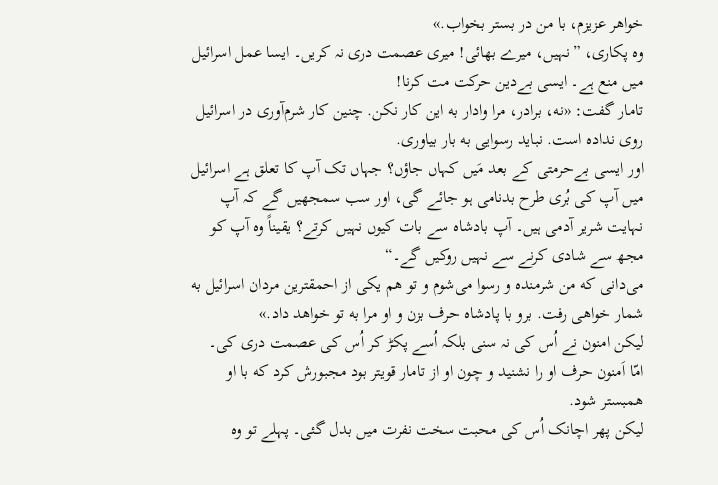خواهر عزیزم، با من در بستر بخواب.»
وہ پکاری، ”نہیں، میرے بھائی! میری عصمت دری نہ کریں۔ ایسا عمل اسرائیل میں منع ہے۔ ایسی بےدین حرکت مت کرنا!
تامار گفت: «نه، برادر، مرا وادار به این کار نکن. چنین کار شرم‌آوری در اسرائیل روی نداده است. نباید رسوایی به بار بیاوری.
اور ایسی بےحرمتی کے بعد مَیں کہاں جاؤں؟ جہاں تک آپ کا تعلق ہے اسرائیل میں آپ کی بُری طرح بدنامی ہو جائے گی، اور سب سمجھیں گے کہ آپ نہایت شریر آدمی ہیں۔ آپ بادشاہ سے بات کیوں نہیں کرتے؟ یقیناً وہ آپ کو مجھ سے شادی کرنے سے نہیں روکیں گے۔“
می‌دانی که من شرمنده و رسوا می‌شوم و تو هم یکی از احمقترین مردان اسرائیل به شمار خواهی رفت. برو با پادشاه حرف بزن و او مرا به تو خواهد داد.»
لیکن امنون نے اُس کی نہ سنی بلکہ اُسے پکڑ کر اُس کی عصمت دری کی۔
امّا اَمنون حرف او را نشنید و چون او از تامار قویتر بود مجبورش کرد که با او همبستر شود.
لیکن پھر اچانک اُس کی محبت سخت نفرت میں بدل گئی۔ پہلے تو وہ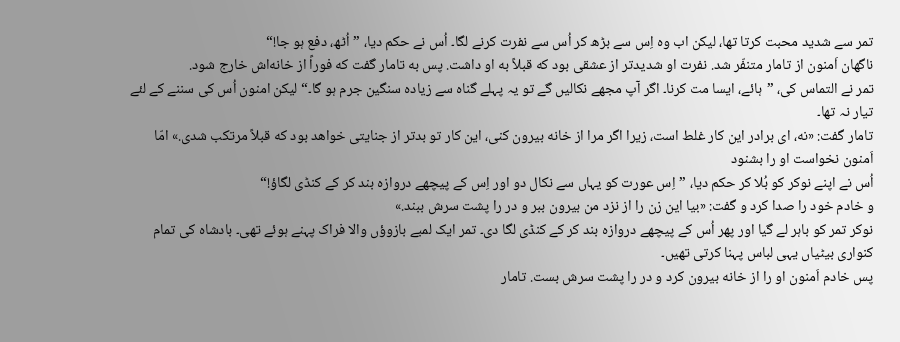تمر سے شدید محبت کرتا تھا، لیکن اب وہ اِس سے بڑھ کر اُس سے نفرت کرنے لگا۔ اُس نے حکم دیا، ”اُٹھ، دفع ہو جا!“
ناگهان اَمنون از تامار متنفّر شد. نفرت او شدیدتر از عشقی بود که قبلاً به او داشت. پس به تامار گفت که فوراً از خانه‌اش خارج شود.
تمر نے التماس کی، ”ہائے، ایسا مت کرنا۔ اگر آپ مجھے نکالیں گے تو یہ پہلے گناہ سے زیادہ سنگین جرم ہو گا۔“ لیکن امنون اُس کی سننے کے لئے تیار نہ تھا۔
تامار گفت: «نه، ای برادر این کار غلط است، زیرا اگر مرا از خانه بیرون کنی، این کار تو بدتر از جنایتی خواهد بود که قبلاً مرتکب شدی.» امّا اَمنون نخواست او را بشنود
اُس نے اپنے نوکر کو بُلا کر حکم دیا، ”اِس عورت کو یہاں سے نکال دو اور اِس کے پیچھے دروازہ بند کر کے کنڈی لگاؤ!“
و خادم خود را صدا کرد و گفت: «بیا این زن را از نزد من بیرون ببر و در را پشت سرش ببند.»
نوکر تمر کو باہر لے گیا اور پھر اُس کے پیچھے دروازہ بند کر کے کنڈی لگا دی۔ تمر ایک لمبے بازوؤں والا فراک پہنے ہوئے تھی۔ بادشاہ کی تمام کنواری بیٹیاں یہی لباس پہنا کرتی تھیں۔
پس خادم اَمنون او را از خانه بیرون کرد و در را پشت سرش بست. تامار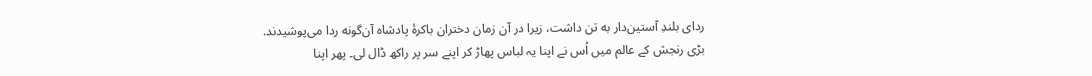ردای بلندِ آستین‌دار به تن داشت، زیرا در آن زمان دختران باکرهٔ پادشاه آن‌گونه ردا می‌پوشیدند.
بڑی رنجش کے عالم میں اُس نے اپنا یہ لباس پھاڑ کر اپنے سر پر راکھ ڈال لی۔ پھر اپنا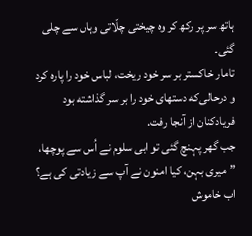ہاتھ سر پر رکھ کر وہ چیختی چلّاتی وہاں سے چلی گئی۔
تامار خاکستر بر سر خود ریخت، لباس خود را پاره کرد و درحالی‌که دستهای خود را بر سر گذاشته بود فریادکنان از آنجا رفت.
جب گھر پہنچ گئی تو ابی سلوم نے اُس سے پوچھا، ”میری بہن، کیا امنون نے آپ سے زیادتی کی ہے؟ اب خاموش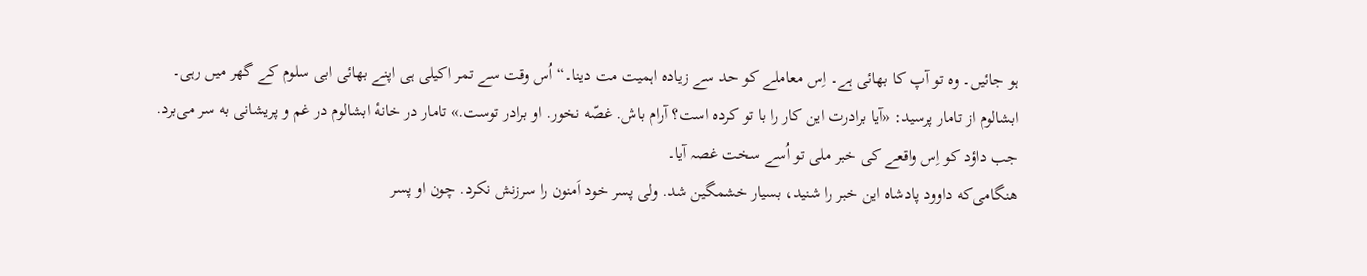ہو جائیں۔ وہ تو آپ کا بھائی ہے۔ اِس معاملے کو حد سے زیادہ اہمیت مت دینا۔“ اُس وقت سے تمر اکیلی ہی اپنے بھائی ابی سلوم کے گھر میں رہی۔
ابشالوم از تامار پرسید: «آیا برادرت این کار را با تو کرده است؟ آرام باش. غصّه نخور. او برادر توست.» تامار در خانهٔ ابشالوم در غم و پریشانی به سر می‌برد.
جب داؤد کو اِس واقعے کی خبر ملی تو اُسے سخت غصہ آیا۔
هنگامی‌که داوود پادشاه این خبر را شنید، بسیار خشمگین شد. ولی پسر خود اَمنون را سرزنش نکرد. چون او پسر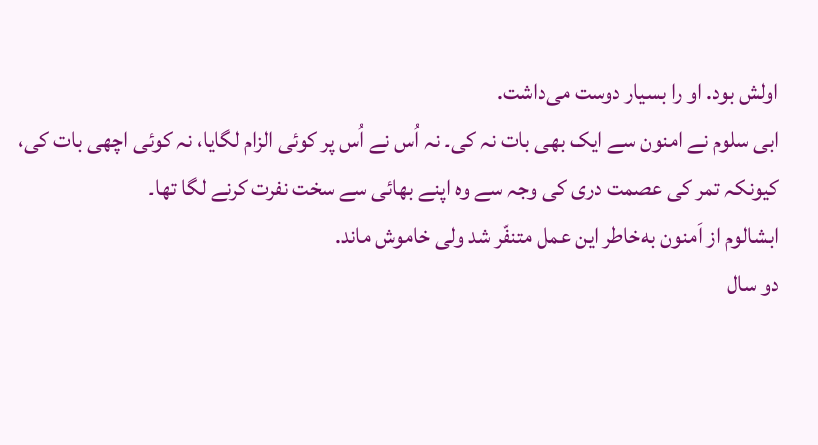اولش بود. او را بسیار دوست می‌داشت.
ابی سلوم نے امنون سے ایک بھی بات نہ کی۔ نہ اُس نے اُس پر کوئی الزام لگایا، نہ کوئی اچھی بات کی، کیونکہ تمر کی عصمت دری کی وجہ سے وہ اپنے بھائی سے سخت نفرت کرنے لگا تھا۔
ابشالوم از اَمنون به‌خاطر این عمل متنفّر شد ولی خاموش ماند.
دو سال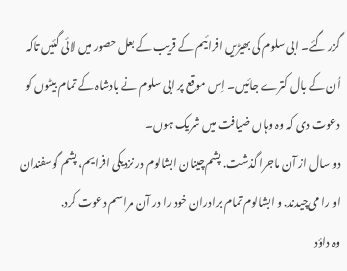گزر گئے۔ ابی سلوم کی بھیڑیں افرائیم کے قریب کے بعل حصور میں لائی گئیں تاکہ اُن کے بال کترے جائیں۔ اِس موقع پر ابی سلوم نے بادشاہ کے تمام بیٹوں کو دعوت دی کہ وہ وہاں ضیافت میں شریک ہوں۔
دو سال از آن ماجرا گذشت. پشم‌چینان ابشالوم در نزدیکی افرایم، پشم گوسفندان او را می‌چیدند. و ابشالوم تمام برادران خود را در آن مراسم دعوت کرد.
وہ داؤد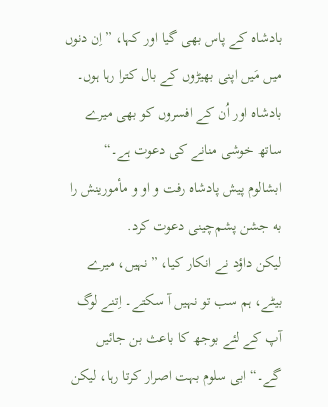بادشاہ کے پاس بھی گیا اور کہا، ”اِن دنوں میں مَیں اپنی بھیڑوں کے بال کترا رہا ہوں۔ بادشاہ اور اُن کے افسروں کو بھی میرے ساتھ خوشی منانے کی دعوت ہے۔“
ابشالوم پیش پادشاه رفت و او و مأمورینش را به جشن پشم‌چینی دعوت کرد.
لیکن داؤد نے انکار کیا، ”نہیں، میرے بیٹے، ہم سب تو نہیں آ سکتے۔ اِتنے لوگ آپ کے لئے بوجھ کا باعث بن جائیں گے۔“ ابی سلوم بہت اصرار کرتا رہا، لیکن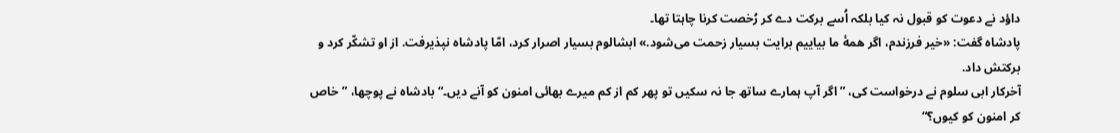داؤد نے دعوت کو قبول نہ کیا بلکہ اُسے برکت دے کر رُخصت کرنا چاہتا تھا۔
پادشاه گفت: «خیر فرزندم، اگر همهٔ ما بیاییم برایت بسیار زحمت می‌شود.» ابشالوم بسیار اصرار کرد، امّا پادشاه نپذیرفت. از او تشکّر کرد و برکتش داد.
آخرکار ابی سلوم نے درخواست کی، ”اگر آپ ہمارے ساتھ جا نہ سکیں تو پھر کم از کم میرے بھائی امنون کو آنے دیں۔“ بادشاہ نے پوچھا، ”خاص کر امنون کو کیوں؟“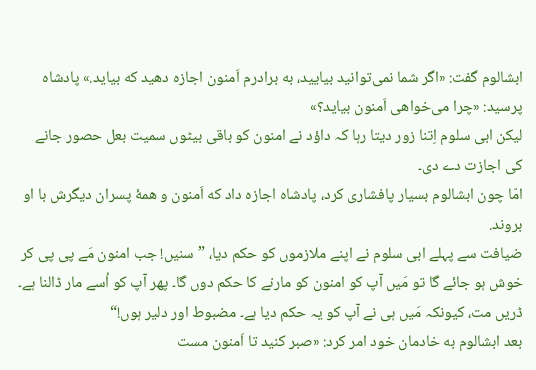ابشالوم گفت: «اگر شما نمی‌توانید بیایید، به برادرم اَمنون اجازه دهید که بیاید.» پادشاه پرسید: «چرا می‌خواهی اَمنون بیاید؟»
لیکن ابی سلوم اِتنا زور دیتا رہا کہ داؤد نے امنون کو باقی بیٹوں سمیت بعل حصور جانے کی اجازت دے دی۔
امّا چون ابشالوم بسیار پافشاری کرد، پادشاه اجازه داد که اَمنون و همهٔ پسران دیگرش با او بروند.
ضیافت سے پہلے ابی سلوم نے اپنے ملازموں کو حکم دیا، ”سنیں! جب امنون مَے پی پی کر خوش ہو جائے گا تو مَیں آپ کو امنون کو مارنے کا حکم دوں گا۔ پھر آپ کو اُسے مار ڈالنا ہے۔ ڈریں مت، کیونکہ مَیں ہی نے آپ کو یہ حکم دیا ہے۔ مضبوط اور دلیر ہوں!“
بعد ابشالوم به خادمان خود امر کرد: «صبر کنید تا اَمنون مست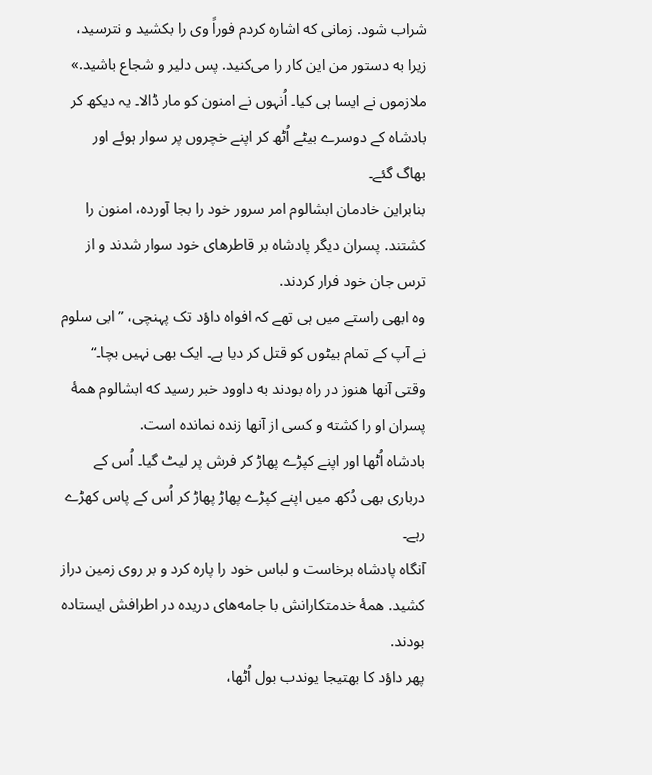شراب شود. زمانی که اشاره کردم فوراً وی را بکشید و نترسید، زیرا به دستور من این کار را می‌کنید. پس دلیر و شجاع باشید.»
ملازموں نے ایسا ہی کیا۔ اُنہوں نے امنون کو مار ڈالا۔ یہ دیکھ کر بادشاہ کے دوسرے بیٹے اُٹھ کر اپنے خچروں پر سوار ہوئے اور بھاگ گئے۔
بنابراین خادمان ابشالوم امر سرور خود را بجا آورده، امنون را کشتند. پسران دیگر پادشاه بر قاطرهای خود سوار شدند و از ترس جان خود فرار کردند.
وہ ابھی راستے میں ہی تھے کہ افواہ داؤد تک پہنچی، ”ابی سلوم نے آپ کے تمام بیٹوں کو قتل کر دیا ہے۔ ایک بھی نہیں بچا۔“
وقتی آنها هنوز در راه بودند به داوود خبر رسید که ابشالوم همهٔ پسران او را کشته و کسی از‌ آنها زنده نمانده است.
بادشاہ اُٹھا اور اپنے کپڑے پھاڑ کر فرش پر لیٹ گیا۔ اُس کے درباری بھی دُکھ میں اپنے کپڑے پھاڑ پھاڑ کر اُس کے پاس کھڑے رہے۔
آنگاه پادشاه برخاست و لباس خود را پاره کرد و بر روی زمین دراز کشید. همهٔ خدمتکارانش با جامه‌های دریده در اطرافش ایستاده بودند.
پھر داؤد کا بھتیجا یوندب بول اُٹھا،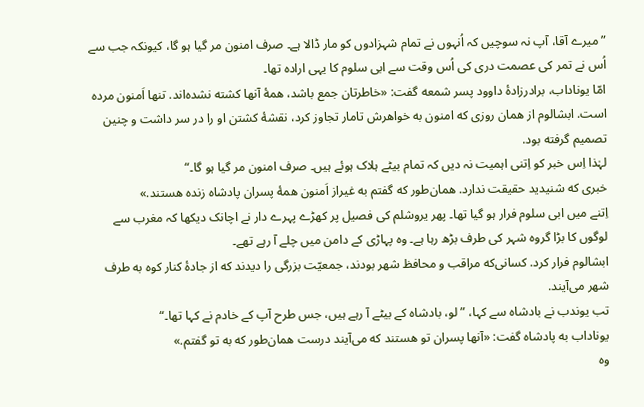”میرے آقا، آپ نہ سوچیں کہ اُنہوں نے تمام شہزادوں کو مار ڈالا ہے۔ صرف امنون مر گیا ہو گا، کیونکہ جب سے اُس نے تمر کی عصمت دری کی اُس وقت سے ابی سلوم کا یہی ارادہ تھا۔
امّا یوناداب، برادرزادهٔ داوود پسر شمعه گفت: «خاطرتان جمع باشد، همهٔ آنها کشته نشده‌اند. تنها اَمنون مرده است. ابشالوم از همان روزی که امنون به خواهرش تامار تجاوز کرد، نقشهٔ کشتن او را در سر داشت و چنین تصمیم گرفته بود.
لہٰذا اِس خبر کو اِتنی اہمیت نہ دیں کہ تمام بیٹے ہلاک ہوئے ہیں۔ صرف امنون مر گیا ہو گا۔“
خبری که شنیدید حقیقت ندارد. همان‌طور که گفتم به غیراز اَمنون همهٔ پسران پادشاه زنده هستند.»
اِتنے میں ابی سلوم فرار ہو گیا تھا۔ پھر یروشلم کی فصیل پر کھڑے پہرے دار نے اچانک دیکھا کہ مغرب سے لوگوں کا بڑا گروہ شہر کی طرف بڑھ رہا ہے۔ وہ پہاڑی کے دامن میں چلے آ رہے تھے۔
ابشالوم فرار کرد. کسانی‌که مراقب و محافظ شهر بودند، جمعیّت بزرگی را دیدند که از جادهٔ کنار کوه به طرف شهر می‌آیند.
تب یوندب نے بادشاہ سے کہا، ”لو، بادشاہ کے بیٹے آ رہے ہیں، جس طرح آپ کے خادم نے کہا تھا۔“
یوناداب به پادشاه گفت: «آنها پسران تو هستند که می‌آیند درست همان‌طور که به تو گفتم.»
وہ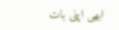ابھی اپنی بات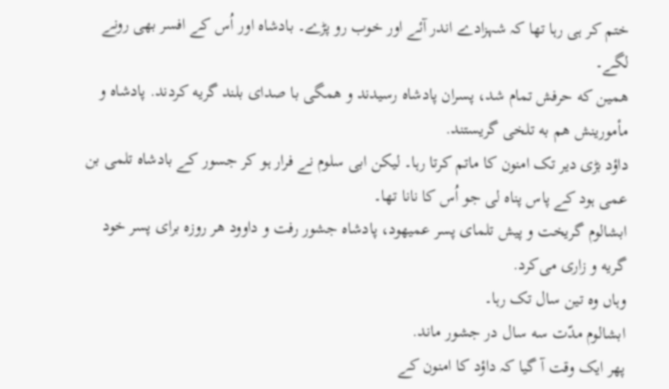ختم کر ہی رہا تھا کہ شہزادے اندر آئے اور خوب رو پڑے۔ بادشاہ اور اُس کے افسر بھی رونے لگے۔
همین که حرفش تمام شد، پسران پادشاه رسیدند و همگی با صدای بلند گریه کردند. پادشاه و مأمورینش هم به تلخی گریستند.
داؤد بڑی دیر تک امنون کا ماتم کرتا رہا۔ لیکن ابی سلوم نے فرار ہو کر جسور کے بادشاہ تلمی بن عمی ہود کے پاس پناہ لی جو اُس کا نانا تھا۔
ابشالوم گریخت و پیش تلمای پسر عمیهود، پادشاه جشور رفت و داوود هر روزه برای پسر خود گریه و زاری می‌کرد.
وہاں وہ تین سال تک رہا۔
ابشالوم مدّت سه سال در جشور ماند.
پھر ایک وقت آ گیا کہ داؤد کا امنون کے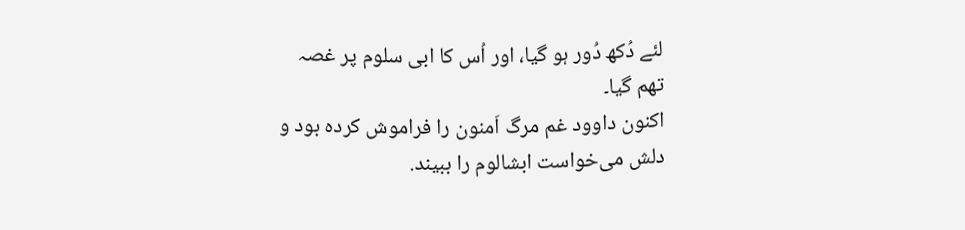لئے دُکھ دُور ہو گیا، اور اُس کا ابی سلوم پر غصہ تھم گیا۔
اکنون داوود غم مرگ اَمنون را فراموش کرده بود و دلش می‌خواست ابشالوم را ببیند.